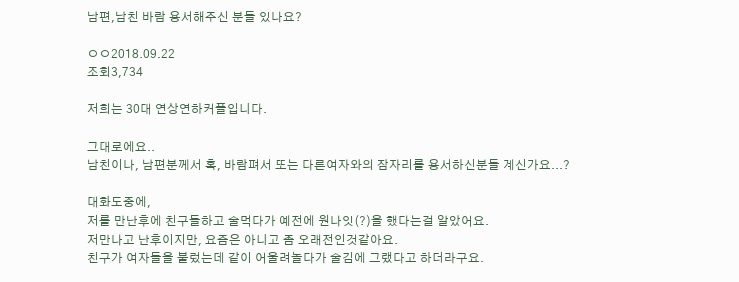남편,남친 바람 용서해주신 분들 있나요?

ㅇㅇ2018.09.22
조회3,734

저희는 30대 연상연하커플입니다.

그대로에요..
남친이나, 남편분께서 혹, 바람펴서 또는 다른여자와의 잠자리를 용서하신분들 계신가요...?

대화도중에,
저를 만난후에 친구들하고 술먹다가 예전에 원나잇(?)을 했다는걸 알았어요.
저만나고 난후이지만, 요즘은 아니고 좀 오래전인것같아요.
친구가 여자들을 불렀는데 같이 어울려놀다가 술김에 그랬다고 하더라구요.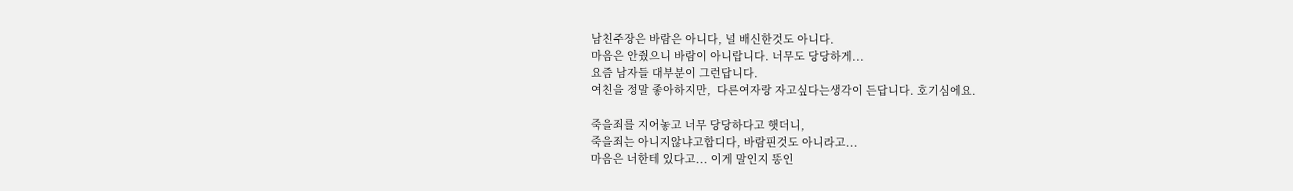남친주장은 바람은 아니다, 널 배신한것도 아니다.
마음은 안줬으니 바람이 아니랍니다. 너무도 당당하게...
요즘 남자들 대부분이 그런답니다.
여친을 정말 좋아하지만,  다른여자랑 자고싶다는생각이 든답니다. 호기심에요.

죽을죄를 지어놓고 너무 당당하다고 햇더니,
죽을죄는 아니지않냐고합디다, 바람핀것도 아니라고...
마음은 너한테 있다고... 이게 말인지 똥인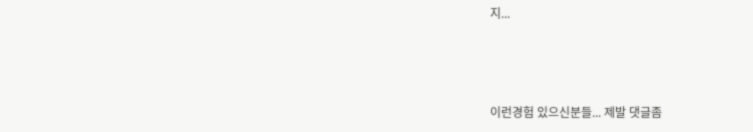지...



이런경험 있으신분들... 제발 댓글좀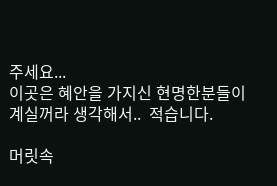주세요...
이곳은 혜안을 가지신 현명한분들이 계실꺼라 생각해서..  적습니다.

머릿속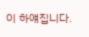이 하얘집니다.